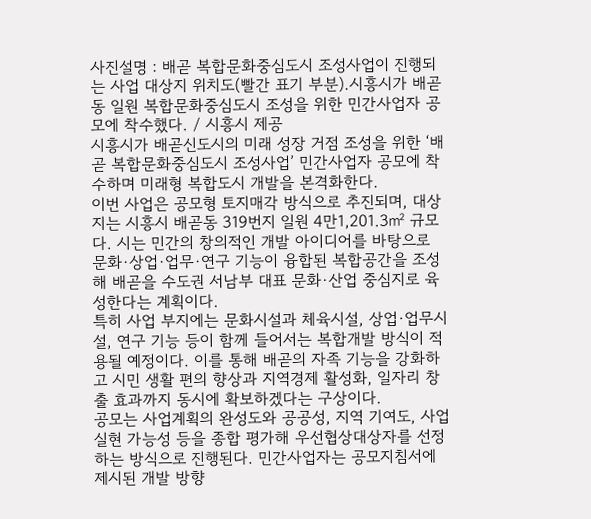사진설명 : 배곧 복합문화중심도시 조성사업이 진행되는 사업 대상지 위치도(빨간 표기 부분).시흥시가 배곧동 일원 복합문화중심도시 조성을 위한 민간사업자 공모에 착수했다. / 시흥시 제공
시흥시가 배곧신도시의 미래 성장 거점 조성을 위한 ‘배곧 복합문화중심도시 조성사업’ 민간사업자 공모에 착수하며 미래형 복합도시 개발을 본격화한다.
이번 사업은 공모형 토지매각 방식으로 추진되며, 대상지는 시흥시 배곧동 319번지 일원 4만1,201.3㎡ 규모다. 시는 민간의 창의적인 개발 아이디어를 바탕으로 문화·상업·업무·연구 기능이 융합된 복합공간을 조성해 배곧을 수도권 서남부 대표 문화·산업 중심지로 육성한다는 계획이다.
특히 사업 부지에는 문화시설과 체육시설, 상업·업무시설, 연구 기능 등이 함께 들어서는 복합개발 방식이 적용될 예정이다. 이를 통해 배곧의 자족 기능을 강화하고 시민 생활 편의 향상과 지역경제 활성화, 일자리 창출 효과까지 동시에 확보하겠다는 구상이다.
공모는 사업계획의 완성도와 공공성, 지역 기여도, 사업 실현 가능성 등을 종합 평가해 우선협상대상자를 선정하는 방식으로 진행된다. 민간사업자는 공모지침서에 제시된 개발 방향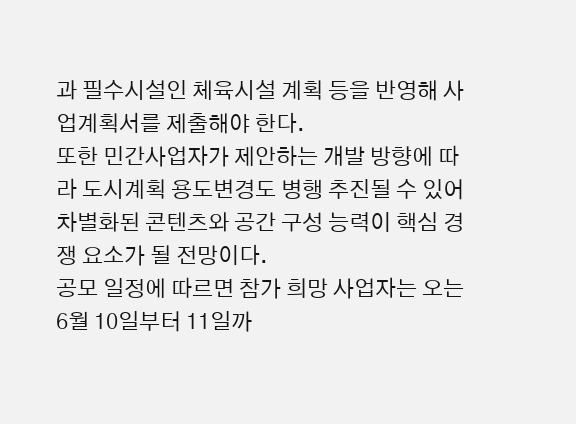과 필수시설인 체육시설 계획 등을 반영해 사업계획서를 제출해야 한다.
또한 민간사업자가 제안하는 개발 방향에 따라 도시계획 용도변경도 병행 추진될 수 있어 차별화된 콘텐츠와 공간 구성 능력이 핵심 경쟁 요소가 될 전망이다.
공모 일정에 따르면 참가 희망 사업자는 오는 6월 10일부터 11일까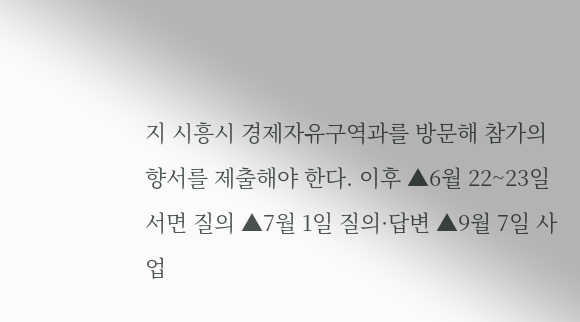지 시흥시 경제자유구역과를 방문해 참가의향서를 제출해야 한다. 이후 ▲6월 22~23일 서면 질의 ▲7월 1일 질의·답변 ▲9월 7일 사업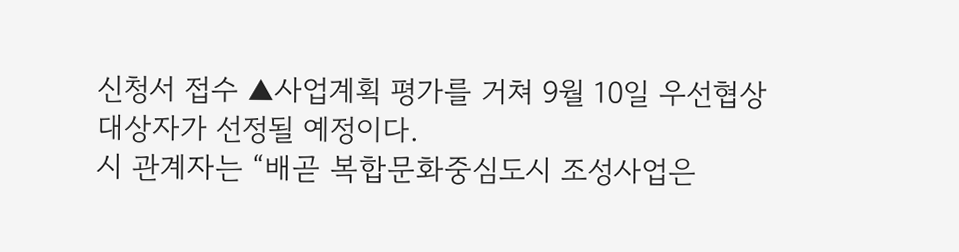신청서 접수 ▲사업계획 평가를 거쳐 9월 10일 우선협상대상자가 선정될 예정이다.
시 관계자는 “배곧 복합문화중심도시 조성사업은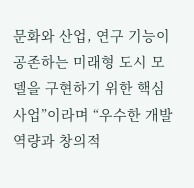문화와 산업, 연구 기능이 공존하는 미래형 도시 모델을 구현하기 위한 핵심 사업”이라며 “우수한 개발 역량과 창의적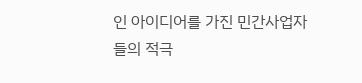인 아이디어를 가진 민간사업자들의 적극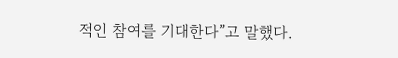적인 참여를 기대한다”고 말했다.